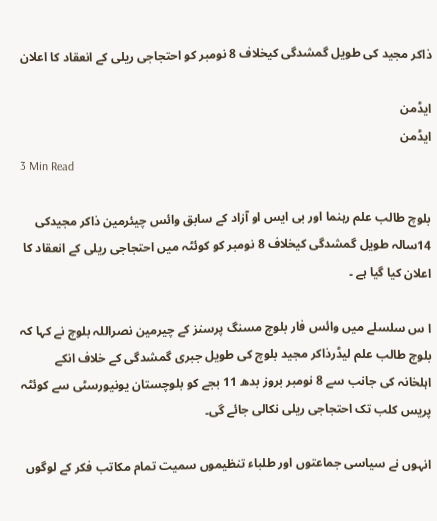ذاکر مجید کی طویل گمشدگی کیخلاف 8 نومبر کو احتجاجی ریلی کے انعقاد کا اعلان

ایڈمن
ایڈمن
3 Min Read

بلوچ طالب علم رہنما اور بی ایس او آزاد کے سابق وائس چیئرمین ذاکر مجیدکی 14سالہ طویل گمشدگی کیخلاف 8 نومبر کو کوئٹہ میں احتجاجی ریلی کے انعقاد کا اعلان کیا گیا ہے ۔

ا س سلسلے میں وائس فار بلوچ مسنگ پرسنز کے چیرمین نصراللہ بلوچ نے کہا کہ بلوچ طالب علم لیڈرذاکر مجید بلوچ کی طویل جبری گمشدگی کے خلاف انکے اہلخانہ کی جانب سے 8 نومبر بروز بدھ 11 بجے کو بلوچستان یونیورسٹی سے کوئٹہ پریس کلب تک احتجاجی ریلی نکالی جائے گی۔

انہوں نے سیاسی جماعتوں اور طلباء تنظیموں سمیت تمام مکاتب فکر کے لوگوں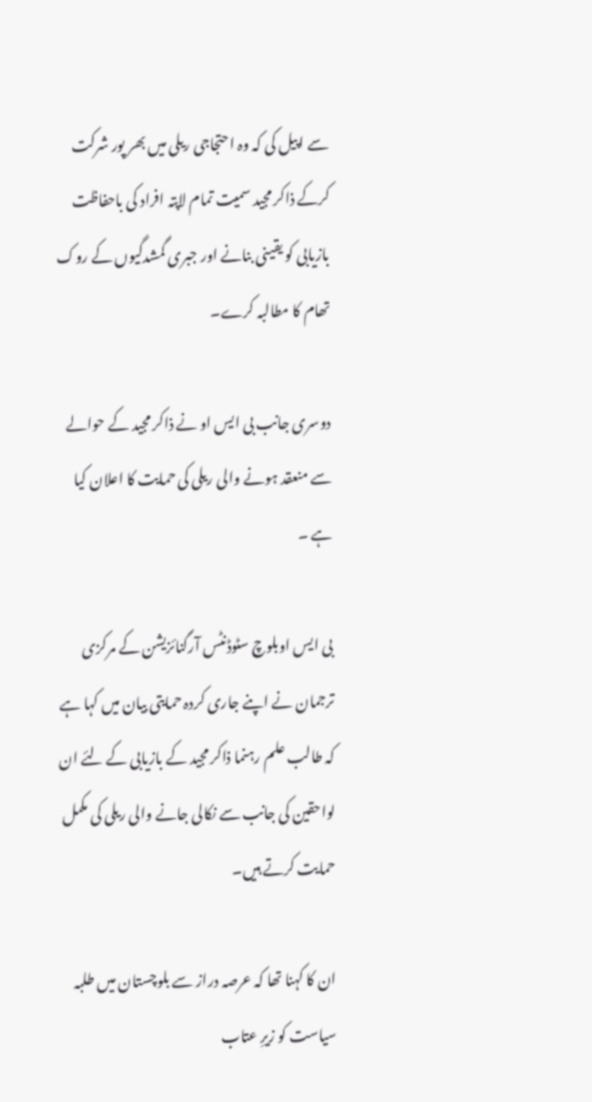سے اپیل کی کہ وہ احتجاجی ریلی میں بھر پور شرکت کرکے ذاکر مجید سمیت تمام لاپتہ افراد کی باحفاظت بازیابی کو یقینی بنانے اور جبری گمشدگیوں کے روک تھام کا مطالبہ کرے۔

دوسری جانب بی ایس او نے ذاکر مجید کے حوالے سے منعقد ہونے والی ریلی کی حمایت کا اعلان کیا ہے ۔

بی ایس اوبلوچ سٹوڈنٹس آرگنائزیشن کے مرکزی ترجمان نے اپنے جاری کردہ حمایتی بیان میں کہا ہے کہ طالب علم رہنما ذاکر مجید کے بازیابی کے لئے ان لواحقین کی جانب سے نکالی جانے والی ریلی کی مکمل حمایت کرتے ہیں۔

ان کا کہنا تھا کہ عرصہ دراز سے بلوچستان میں طلبہ سیاست کو زیرِ عتاب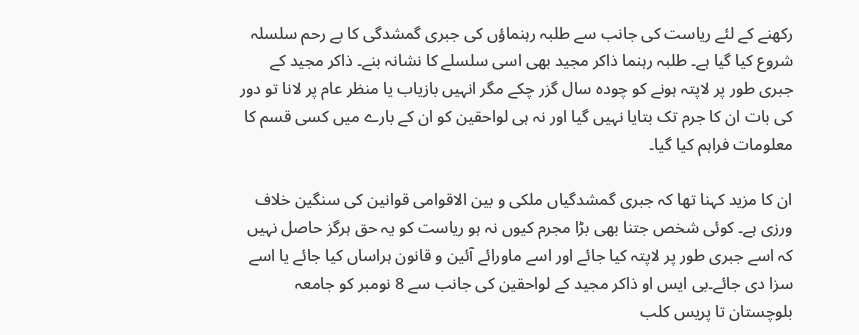رکھنے کے لئے ریاست کی جانب سے طلبہ رہنماؤں کی جبری گمشدگی کا بے رحم سلسلہ شروع کیا گیا ہے۔ طلبہ رہنما ذاکر مجید بھی اسی سلسلے کا نشانہ بنے۔ ذاکر مجید کے جبری طور پر لاپتہ ہونے کو چودہ سال گزر چکے مگر انہیں بازیاب یا منظر عام پر لانا تو دور کی بات ان کا جرم تک بتایا نہیں گیا اور نہ ہی لواحقین کو ان کے بارے میں کسی قسم کا معلومات فراہم کیا گیا۔

ان کا مزید کہنا تھا کہ جبری گمشدگیاں ملکی و بین الاقوامی قوانین کی سنگین خلاف ورزی ہے۔ کوئی شخص جتنا بھی بڑا مجرم کیوں نہ ہو ریاست کو یہ حق ہرگز حاصل نہیں کہ اسے جبری طور پر لاپتہ کیا جائے اور اسے ماورائے آئین و قانون ہراساں کیا جائے یا اسے سزا دی جائے۔بی ایس او ذاکر مجید کے لواحقین کی جانب سے 8 نومبر کو جامعہ بلوچستان تا پریس کلب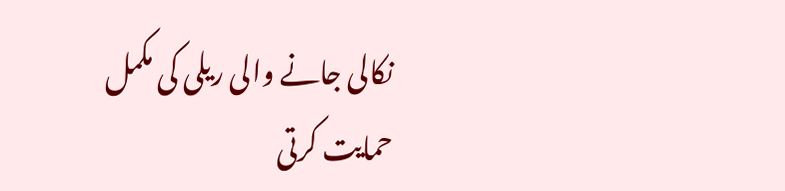نکالی جانے والی ریلی کی مکمل حمایت کرتی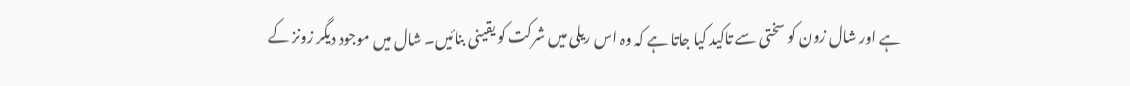ہے اور شال زون کو سختی سے تاکید کیا جاتا ہے کہ وہ اس ریلی میں شرکت کو یقینی بنائیں۔ شال میں موجود دیگر زونز کے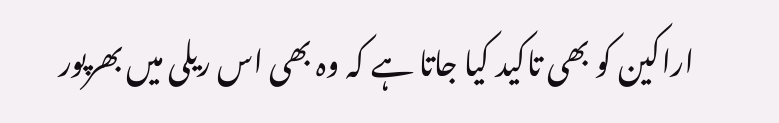اراکین کو بھی تاکید کیا جاتا ہے کہ وہ بھی اس ریلی میں بھرپور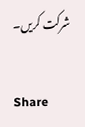شرکت کریں۔

Share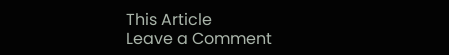This Article
Leave a Comment